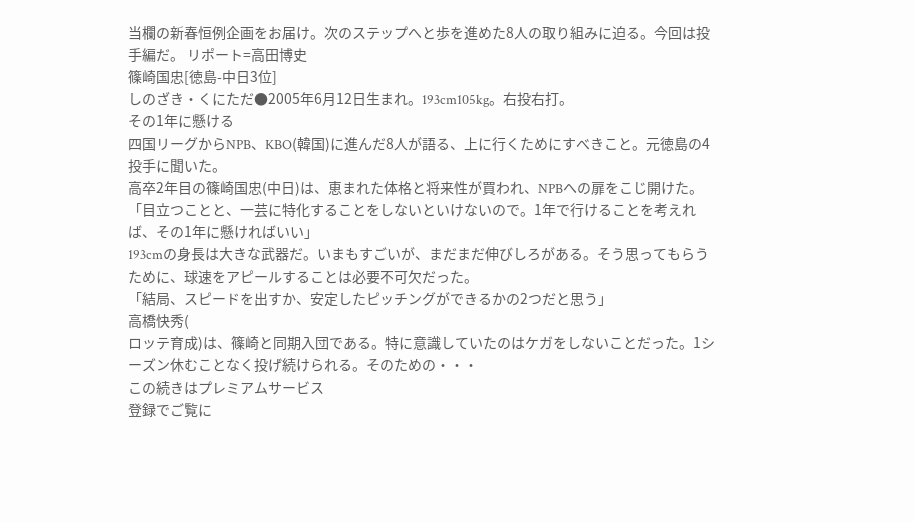当欄の新春恒例企画をお届け。次のステップへと歩を進めた8人の取り組みに迫る。今回は投手編だ。 リポート=高田博史
篠崎国忠[徳島-中日3位]
しのざき・くにただ●2005年6月12日生まれ。193cm105kg。右投右打。
その1年に懸ける
四国リーグからNPB、KBO(韓国)に進んだ8人が語る、上に行くためにすべきこと。元徳島の4投手に聞いた。
高卒2年目の篠崎国忠(中日)は、恵まれた体格と将来性が買われ、NPBへの扉をこじ開けた。
「目立つことと、一芸に特化することをしないといけないので。1年で行けることを考えれば、その1年に懸ければいい」
193cmの身長は大きな武器だ。いまもすごいが、まだまだ伸びしろがある。そう思ってもらうために、球速をアピールすることは必要不可欠だった。
「結局、スピードを出すか、安定したピッチングができるかの2つだと思う」
高橋快秀(
ロッテ育成)は、篠崎と同期入団である。特に意識していたのはケガをしないことだった。1シーズン休むことなく投げ続けられる。そのための・・・
この続きはプレミアムサービス
登録でご覧に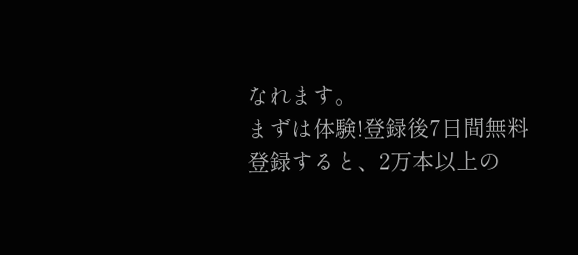なれます。
まずは体験!登録後7日間無料
登録すると、2万本以上の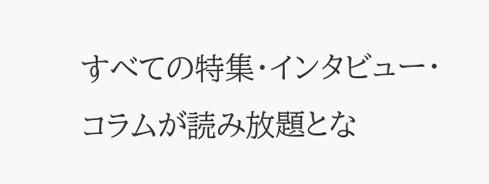すべての特集・インタビュー・コラムが読み放題とな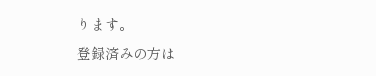ります。
登録済みの方は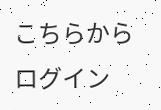こちらからログイン